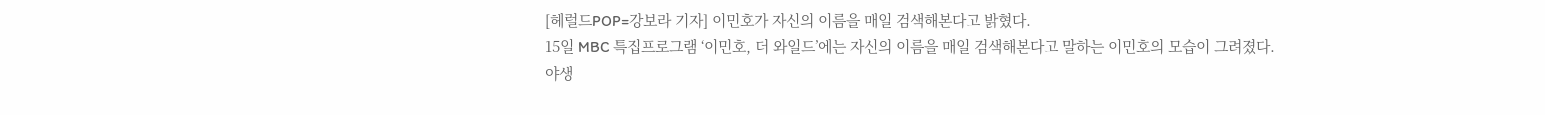[헤럴드POP=강보라 기자] 이민호가 자신의 이름을 매일 검색해본다고 밝혔다.
15일 MBC 특집프로그램 ‘이민호, 더 와일드’에는 자신의 이름을 매일 검색해본다고 말하는 이민호의 모습이 그려졌다.
야생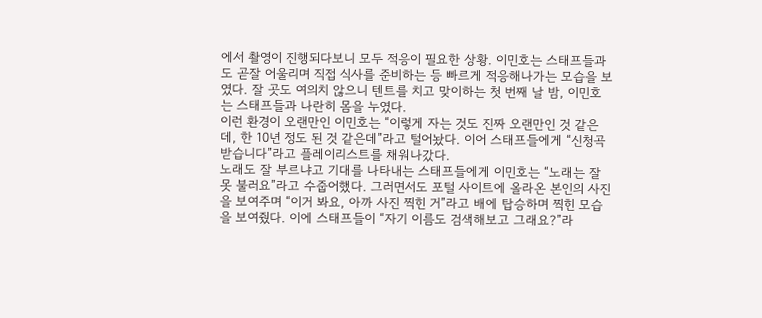에서 촬영이 진행되다보니 모두 적응이 필요한 상황. 이민호는 스태프들과도 곧잘 어울리며 직접 식사를 준비하는 등 빠르게 적응해나가는 모습을 보였다. 잘 곳도 여의치 않으니 텐트를 치고 맞이하는 첫 번째 날 밤, 이민호는 스태프들과 나란히 몸을 누였다.
이런 환경이 오랜만인 이민호는 “이렇게 자는 것도 진짜 오랜만인 것 같은데, 한 10년 정도 된 것 같은데”라고 털어놨다. 이어 스태프들에게 “신청곡 받습니다”라고 플레이리스트를 채워나갔다.
노래도 잘 부르냐고 기대를 나타내는 스태프들에게 이민호는 “노래는 잘 못 불러요”라고 수줍어했다. 그러면서도 포털 사이트에 올라온 본인의 사진을 보여주며 “이거 봐요, 아까 사진 찍힌 거”라고 배에 탑승하며 찍힌 모습을 보여줬다. 이에 스태프들이 “자기 이름도 검색해보고 그래요?”라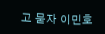고 묻자 이민호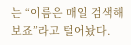는 “이름은 매일 검색해보죠”라고 털어놨다.